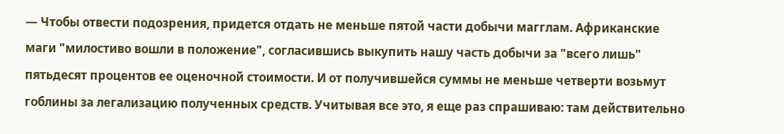— Чтобы отвести подозрения, придется отдать не меньше пятой части добычи магглам. Африканские маги "милостиво вошли в положение", согласившись выкупить нашу часть добычи за "всего лишь" пятьдесят процентов ее оценочной стоимости. И от получившейся суммы не меньше четверти возьмут гоблины за легализацию полученных средств. Учитывая все это, я еще раз спрашиваю: там действительно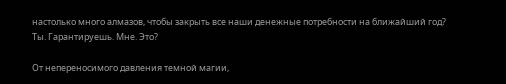настолько много алмазов, чтобы закрыть все наши денежные потребности на ближайший год? Ты. Гарантируешь. Мне. Это?

От непереносимого давления темной магии,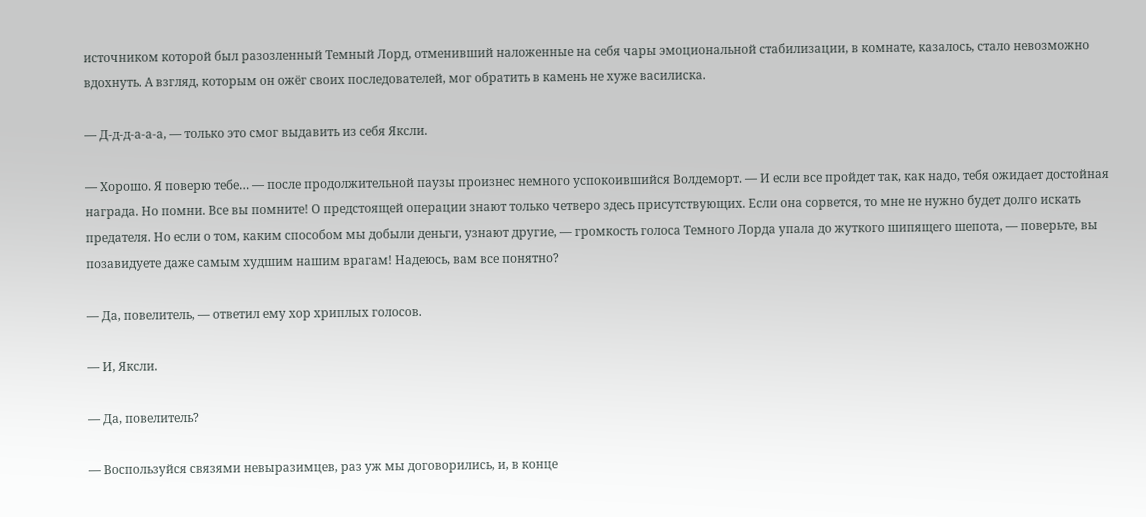источником которой был разозленный Темный Лорд, отменивший наложенные на себя чары эмоциональной стабилизации, в комнате, казалось, стало невозможно вдохнуть. А взгляд, которым он ожёг своих последователей, мог обратить в камень не хуже василиска.

— Д-д-д-а-а-а, — только это смог выдавить из себя Яксли.

— Хорошо. Я поверю тебе… — после продолжительной паузы произнес немного успокоившийся Волдеморт. — И если все пройдет так, как надо, тебя ожидает достойная награда. Но помни. Все вы помните! О предстоящей операции знают только четверо здесь присутствующих. Если она сорвется, то мне не нужно будет долго искать предателя. Но если о том, каким способом мы добыли деньги, узнают другие, — громкость голоса Темного Лорда упала до жуткого шипящего шепота, — поверьте, вы позавидуете даже самым худшим нашим врагам! Надеюсь, вам все понятно?

— Да, повелитель, — ответил ему хор хриплых голосов.

— И, Яксли.

— Да, повелитель?

— Воспользуйся связями невыразимцев, раз уж мы договорились, и, в конце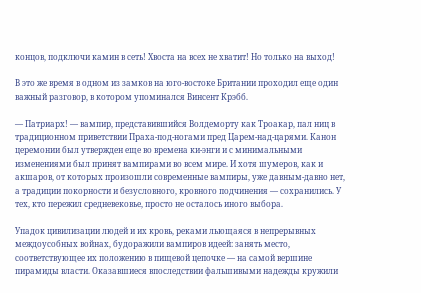концов, подключи камин в сеть! Хвоста на всех не хватит! Но только на выход!

В это же время в одном из замков на юго-востоке Британии проходил еще один важный разговор, в котором упоминался Винсент Крэбб.

— Патриарх! — вампир, представившийся Волдеморту как Троакар, пал ниц в традиционном приветствии Праха-под-ногами пред Царем-над-царями. Канон церемонии был утвержден еще во времена ки-энги и с минимальными изменениями был принят вампирами во всем мире. И хотя шумеров, как и акшаров, от которых произошли современные вампиры, уже давным-давно нет, а традиции покорности и безусловного, кровного подчинения — сохранились. У тех, кто пережил средневековье, просто не осталось иного выбора.

Упадок цивилизации людей и их кровь, реками льющаяся в непрерывных междоусобных войнах, будоражили вампиров идеей: занять место, соответствующее их положению в пищевой цепочке — на самой вершине пирамиды власти. Оказавшиеся впоследствии фальшивыми надежды кружили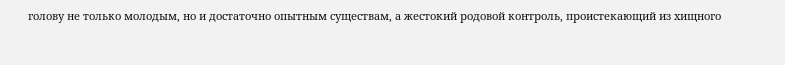голову не только молодым, но и достаточно опытным существам, а жестокий родовой контроль, проистекающий из хищного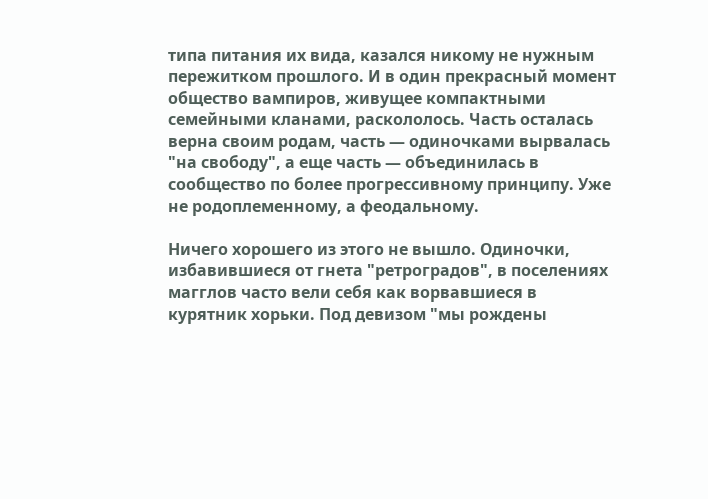типа питания их вида, казался никому не нужным пережитком прошлого. И в один прекрасный момент общество вампиров, живущее компактными семейными кланами, раскололось. Часть осталась верна своим родам, часть — одиночками вырвалась "на свободу", а еще часть — объединилась в сообщество по более прогрессивному принципу. Уже не родоплеменному, а феодальному.

Ничего хорошего из этого не вышло. Одиночки, избавившиеся от гнета "ретроградов", в поселениях магглов часто вели себя как ворвавшиеся в курятник хорьки. Под девизом "мы рождены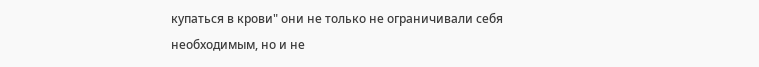купаться в крови" они не только не ограничивали себя необходимым, но и не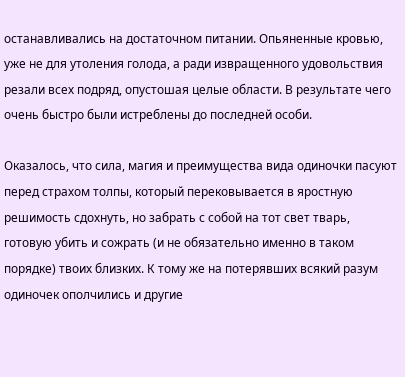останавливались на достаточном питании. Опьяненные кровью, уже не для утоления голода, а ради извращенного удовольствия резали всех подряд, опустошая целые области. В результате чего очень быстро были истреблены до последней особи.

Оказалось, что сила, магия и преимущества вида одиночки пасуют перед страхом толпы, который перековывается в яростную решимость сдохнуть, но забрать с собой на тот свет тварь, готовую убить и сожрать (и не обязательно именно в таком порядке) твоих близких. К тому же на потерявших всякий разум одиночек ополчились и другие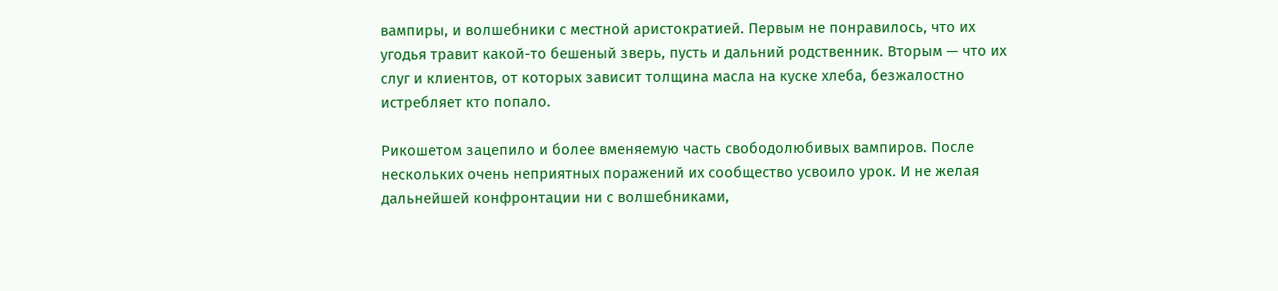вампиры, и волшебники с местной аристократией. Первым не понравилось, что их угодья травит какой-то бешеный зверь, пусть и дальний родственник. Вторым — что их слуг и клиентов, от которых зависит толщина масла на куске хлеба, безжалостно истребляет кто попало.

Рикошетом зацепило и более вменяемую часть свободолюбивых вампиров. После нескольких очень неприятных поражений их сообщество усвоило урок. И не желая дальнейшей конфронтации ни с волшебниками,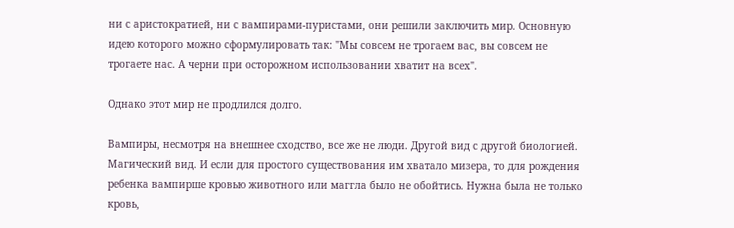ни с аристократией, ни с вампирами-пуристами, они решили заключить мир. Основную идею которого можно сформулировать так: "Мы совсем не трогаем вас, вы совсем не трогаете нас. А черни при осторожном использовании хватит на всех".

Однако этот мир не продлился долго.

Вампиры, несмотря на внешнее сходство, все же не люди. Другой вид с другой биологией. Магический вид. И если для простого существования им хватало мизера, то для рождения ребенка вампирше кровью животного или маггла было не обойтись. Нужна была не только кровь,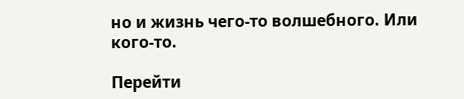но и жизнь чего-то волшебного. Или кого-то.

Перейти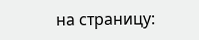на страницу: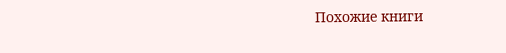Похожие книги